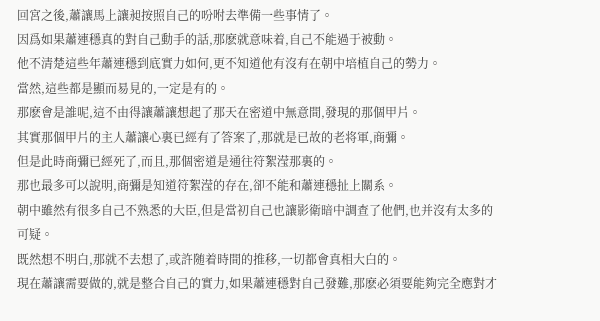回宮之後,蕭讓馬上讓昶按照自己的吩咐去準備一些事情了。
因爲如果蕭連穩真的對自己動手的話,那麽就意味着,自己不能過于被動。
他不清楚這些年蕭連穩到底實力如何,更不知道他有沒有在朝中培植自己的勢力。
當然,這些都是顯而易見的,一定是有的。
那麽會是誰呢,這不由得讓蕭讓想起了那天在密道中無意間,發現的那個甲片。
其實那個甲片的主人蕭讓心裏已經有了答案了,那就是已故的老将軍,商彌。
但是此時商彌已經死了,而且,那個密道是通往符絮滢那裏的。
那也最多可以說明,商彌是知道符絮滢的存在,卻不能和蕭連穩扯上關系。
朝中雖然有很多自己不熟悉的大臣,但是當初自己也讓影衛暗中調查了他們,也并沒有太多的可疑。
既然想不明白,那就不去想了,或許随着時間的推移,一切都會真相大白的。
現在蕭讓需要做的,就是整合自己的實力,如果蕭連穩對自己發難,那麽必須要能夠完全應對才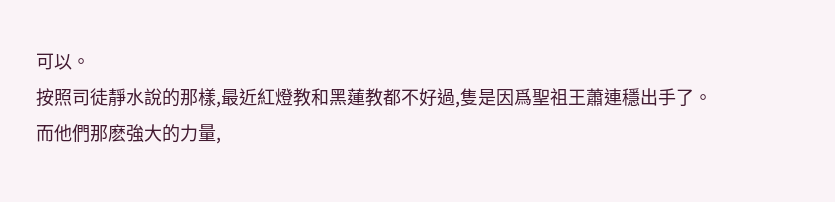可以。
按照司徒靜水說的那樣,最近紅燈教和黑蓮教都不好過,隻是因爲聖祖王蕭連穩出手了。
而他們那麽強大的力量,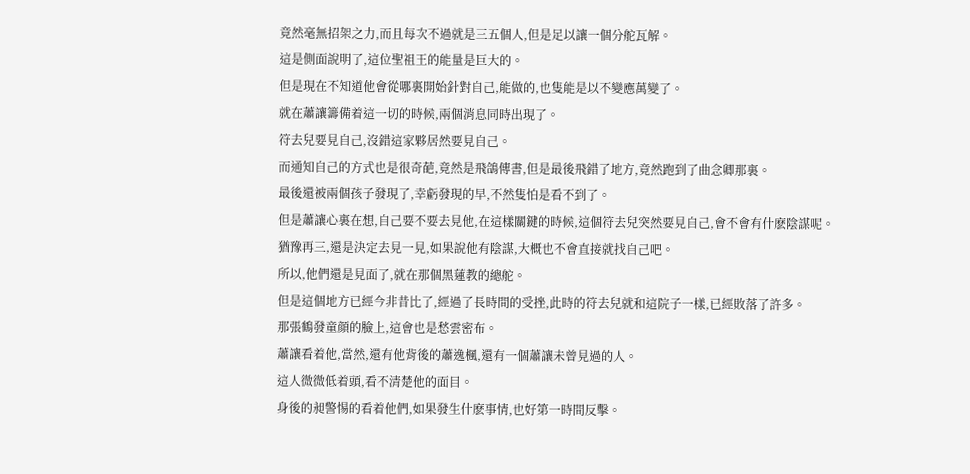竟然毫無招架之力,而且每次不過就是三五個人,但是足以讓一個分舵瓦解。
這是側面說明了,這位聖祖王的能量是巨大的。
但是現在不知道他會從哪裏開始針對自己,能做的,也隻能是以不變應萬變了。
就在蕭讓籌備着這一切的時候,兩個消息同時出現了。
符去兒要見自己,沒錯這家夥居然要見自己。
而通知自己的方式也是很奇葩,竟然是飛鴿傳書,但是最後飛錯了地方,竟然跑到了曲念卿那裏。
最後還被兩個孩子發現了,幸虧發現的早,不然隻怕是看不到了。
但是蕭讓心裏在想,自己要不要去見他,在這樣關鍵的時候,這個符去兒突然要見自己,會不會有什麽陰謀呢。
猶豫再三,還是決定去見一見,如果說他有陰謀,大概也不會直接就找自己吧。
所以,他們還是見面了,就在那個黑蓮教的總舵。
但是這個地方已經今非昔比了,經過了長時間的受挫,此時的符去兒就和這院子一樣,已經敗落了許多。
那張鶴發童顔的臉上,這會也是愁雲密布。
蕭讓看着他,當然,還有他背後的蕭逸楓,還有一個蕭讓未曾見過的人。
這人微微低着頭,看不清楚他的面目。
身後的昶警惕的看着他們,如果發生什麽事情,也好第一時間反擊。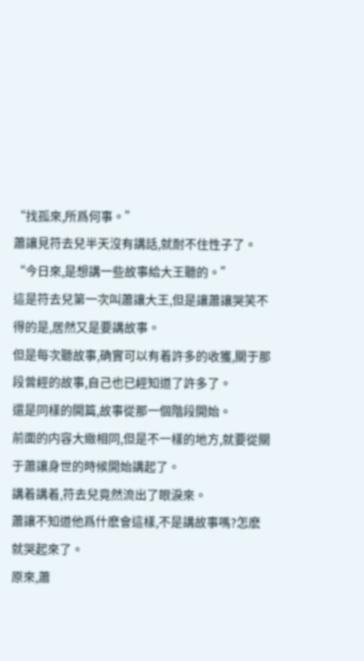“找孤來,所爲何事。”
蕭讓見符去兒半天沒有講話,就耐不住性子了。
“今日來,是想講一些故事給大王聽的。”
這是符去兒第一次叫蕭讓大王,但是讓蕭讓哭笑不得的是,居然又是要講故事。
但是每次聽故事,确實可以有着許多的收獲,關于那段曾經的故事,自己也已經知道了許多了。
還是同樣的開篇,故事從那一個階段開始。
前面的内容大緻相同,但是不一樣的地方,就要從關于蕭讓身世的時候開始講起了。
講着講着,符去兒竟然流出了眼淚來。
蕭讓不知道他爲什麽會這樣,不是講故事嗎?怎麽就哭起來了。
原來,蕭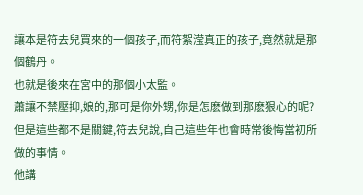讓本是符去兒買來的一個孩子,而符絮滢真正的孩子,竟然就是那個鶴丹。
也就是後來在宮中的那個小太監。
蕭讓不禁壓抑,娘的,那可是你外甥,你是怎麽做到那麽狠心的呢?
但是這些都不是關鍵,符去兒說,自己這些年也會時常後悔當初所做的事情。
他講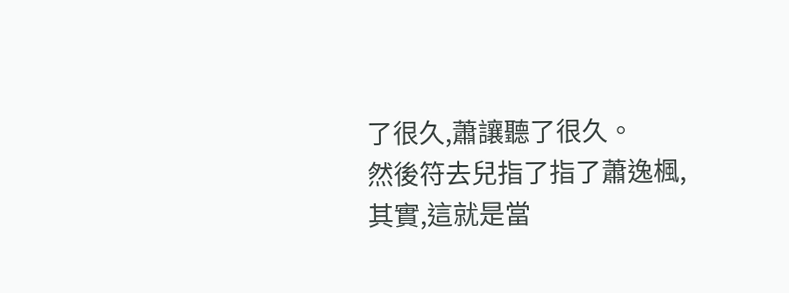了很久,蕭讓聽了很久。
然後符去兒指了指了蕭逸楓,其實,這就是當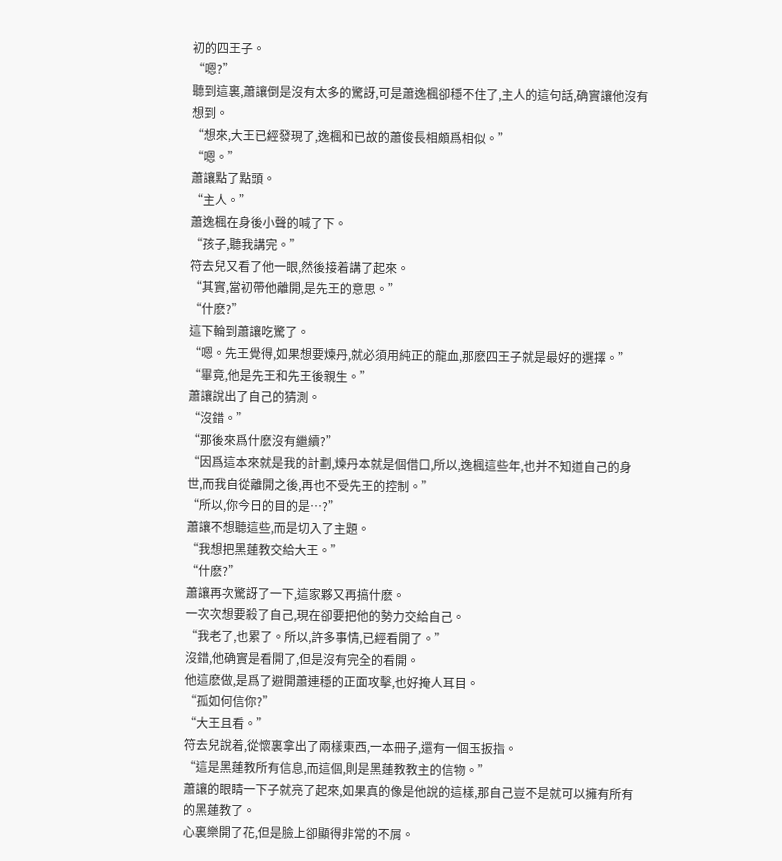初的四王子。
“嗯?”
聽到這裏,蕭讓倒是沒有太多的驚訝,可是蕭逸楓卻穩不住了,主人的這句話,确實讓他沒有想到。
“想來,大王已經發現了,逸楓和已故的蕭俊長相頗爲相似。”
“嗯。”
蕭讓點了點頭。
“主人。”
蕭逸楓在身後小聲的喊了下。
“孩子,聽我講完。”
符去兒又看了他一眼,然後接着講了起來。
“其實,當初帶他離開,是先王的意思。”
“什麽?”
這下輪到蕭讓吃驚了。
“嗯。先王覺得,如果想要煉丹,就必須用純正的龍血,那麽四王子就是最好的選擇。”
“畢竟,他是先王和先王後親生。”
蕭讓說出了自己的猜測。
“沒錯。”
“那後來爲什麽沒有繼續?”
“因爲這本來就是我的計劃,煉丹本就是個借口,所以,逸楓這些年,也并不知道自己的身世,而我自從離開之後,再也不受先王的控制。”
“所以,你今日的目的是…?”
蕭讓不想聽這些,而是切入了主題。
“我想把黑蓮教交給大王。”
“什麽?”
蕭讓再次驚訝了一下,這家夥又再搞什麽。
一次次想要殺了自己,現在卻要把他的勢力交給自己。
“我老了,也累了。所以,許多事情,已經看開了。”
沒錯,他确實是看開了,但是沒有完全的看開。
他這麽做,是爲了避開蕭連穩的正面攻擊,也好掩人耳目。
“孤如何信你?”
“大王且看。”
符去兒說着,從懷裏拿出了兩樣東西,一本冊子,還有一個玉扳指。
“這是黑蓮教所有信息,而這個,則是黑蓮教教主的信物。”
蕭讓的眼睛一下子就亮了起來,如果真的像是他說的這樣,那自己豈不是就可以擁有所有的黑蓮教了。
心裏樂開了花,但是臉上卻顯得非常的不屑。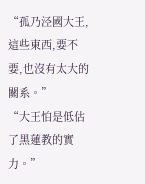“孤乃泾國大王,這些東西,要不要,也沒有太大的關系。”
“大王怕是低估了黑蓮教的實力。”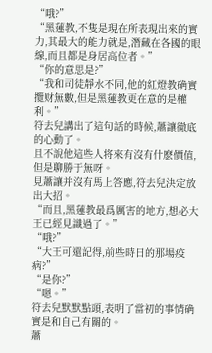“哦?”
“黑蓮教,不隻是現在所表現出來的實力,其最大的能力就是,潛藏在各國的眼線,而且都是身居高位者。”
“你的意思是?”
“我和司徒靜水不同,他的紅燈教确實攬财無數,但是黑蓮教更在意的是權利。”
符去兒講出了這句話的時候,蕭讓徹底的心動了。
且不說他這些人将來有沒有什麽價值,但是聊勝于無呀。
見蕭讓并沒有馬上答應,符去兒決定放出大招。
“而且,黑蓮教最爲厲害的地方,想必大王已經見識過了。”
“哦?”
“大王可還記得,前些時日的那場疫病?”
“是你?”
“嗯。”
符去兒默默點頭,表明了當初的事情确實是和自己有關的。
蕭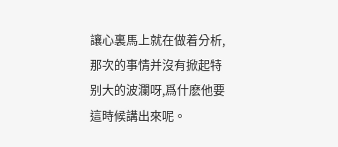讓心裏馬上就在做着分析,那次的事情并沒有掀起特别大的波瀾呀,爲什麽他要這時候講出來呢。